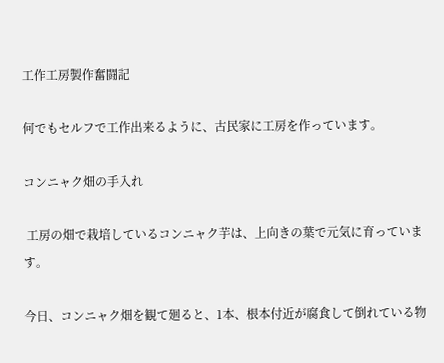工作工房製作奮闘記

何でもセルフで工作出来るように、古民家に工房を作っています。

コンニャク畑の手入れ

 工房の畑で栽培しているコンニャク芋は、上向きの葉で元気に育っています。

今日、コンニャク畑を観て廻ると、1本、根本付近が腐食して倒れている物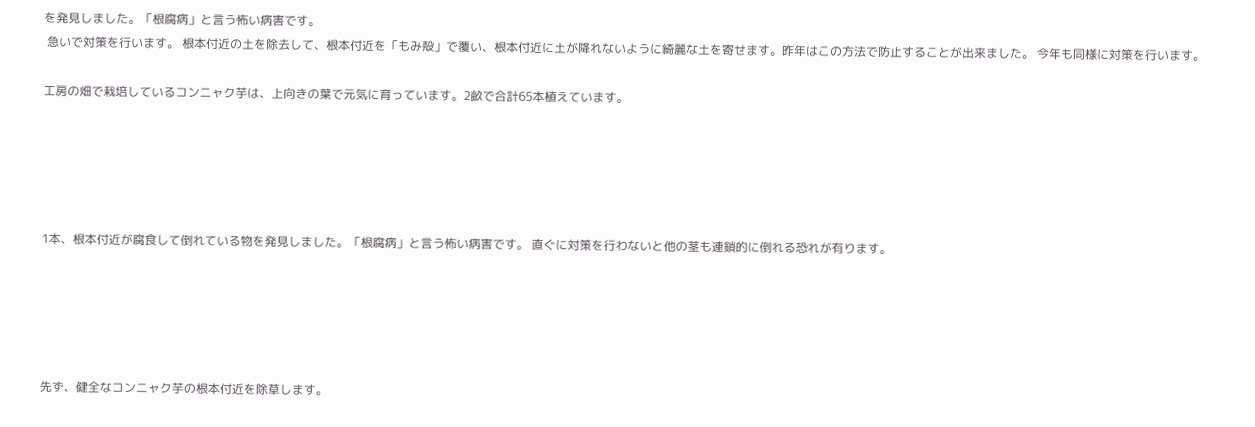を発見しました。「根腐病」と言う怖い病害です。
 急いで対策を行います。 根本付近の土を除去して、根本付近を「もみ殻」で覆い、根本付近に土が降れないように綺麗な土を寄せます。昨年はこの方法で防止することが出来ました。 今年も同様に対策を行います。

工房の畑で栽培しているコンニャク芋は、上向きの葉で元気に育っています。2畝で合計65本植えています。





1本、根本付近が腐食して倒れている物を発見しました。「根腐病」と言う怖い病害です。 直ぐに対策を行わないと他の茎も連鎖的に倒れる恐れが有ります。





先ず、健全なコンニャク芋の根本付近を除草します。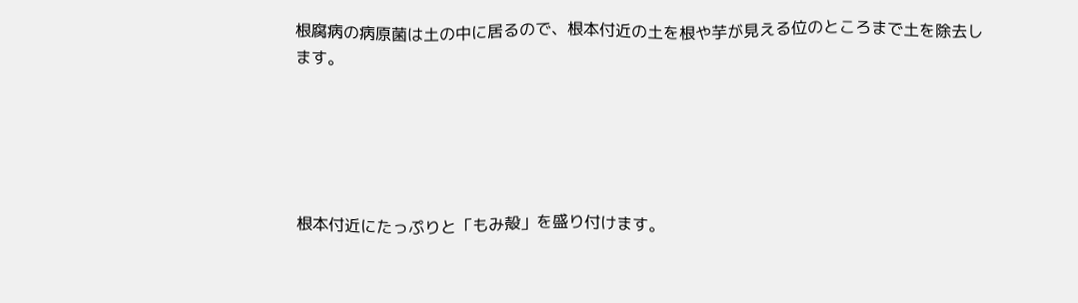根腐病の病原菌は土の中に居るので、根本付近の土を根や芋が見える位のところまで土を除去します。





根本付近にたっぷりと「もみ殻」を盛り付けます。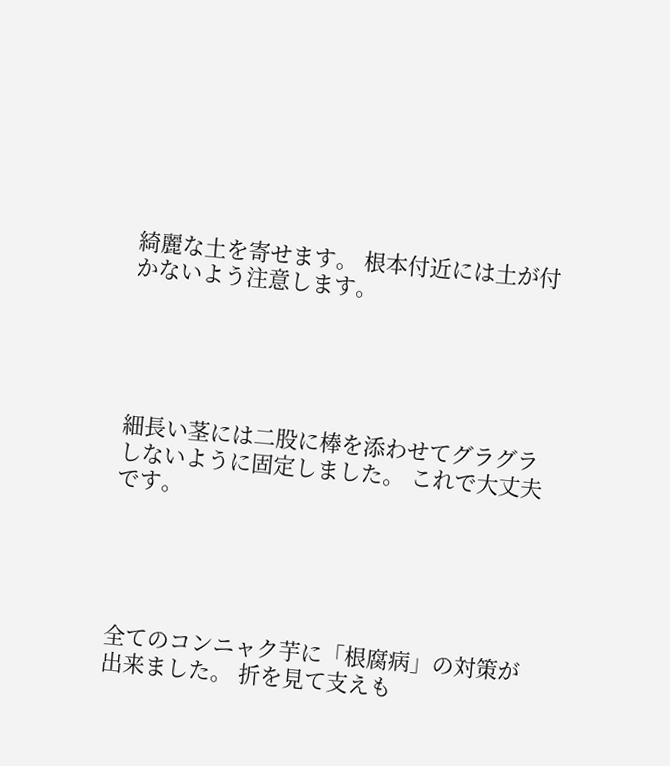綺麗な土を寄せます。 根本付近には土が付かないよう注意します。





細長い茎には二股に棒を添わせてグラグラしないように固定しました。 これで大丈夫です。





全てのコンニャク芋に「根腐病」の対策が出来ました。 折を見て支えも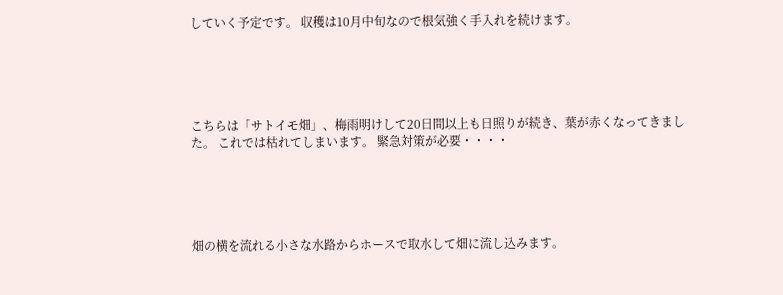していく予定です。 収穫は10月中旬なので根気強く手入れを続けます。





こちらは「サトイモ畑」、梅雨明けして20日間以上も日照りが続き、葉が赤くなってきました。 これでは枯れてしまいます。 緊急対策が必要・・・・





畑の横を流れる小さな水路からホースで取水して畑に流し込みます。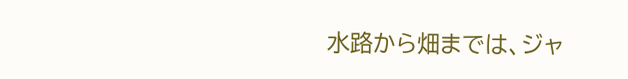水路から畑までは、ジャ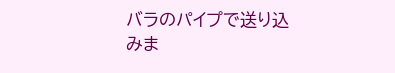バラのパイプで送り込みま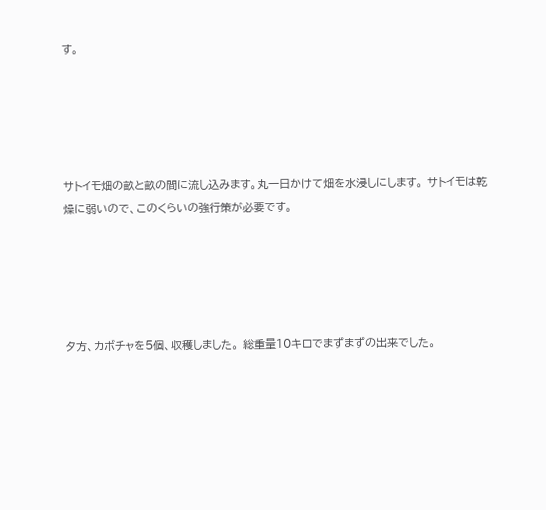す。





サトイモ畑の畝と畝の間に流し込みます。丸一日かけて畑を水浸しにします。 サトイモは乾燥に弱いので、このくらいの強行策が必要です。





夕方、カボチャを5個、収穫しました。 総重量10キロでまずまずの出来でした。